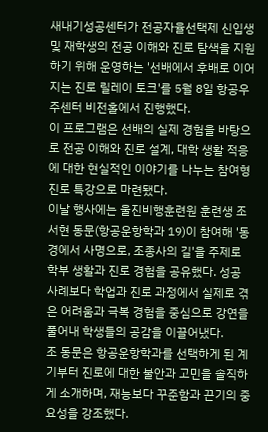새내기성공센터가 전공자율선택제 신입생 및 재학생의 전공 이해와 진로 탐색을 지원하기 위해 운영하는 '선배에서 후배로 이어지는 진로 릴레이 토크'를 5월 8일 항공우주센터 비전홀에서 진행했다.
이 프로그램은 선배의 실제 경험을 바탕으로 전공 이해와 진로 설계, 대학 생활 적응에 대한 현실적인 이야기를 나누는 참여형 진로 특강으로 마련됐다.
이날 행사에는 울진비행훈련원 훈련생 조서현 동문(항공운항학과 19)이 참여해 '동경에서 사명으로, 조종사의 길'을 주제로 학부 생활과 진로 경험을 공유했다. 성공 사례보다 학업과 진로 과정에서 실제로 겪은 어려움과 극복 경험을 중심으로 강연을 풀어내 학생들의 공감을 이끌어냈다.
조 동문은 항공운항학과를 선택하게 된 계기부터 진로에 대한 불안과 고민을 솔직하게 소개하며, 재능보다 꾸준함과 끈기의 중요성을 강조했다.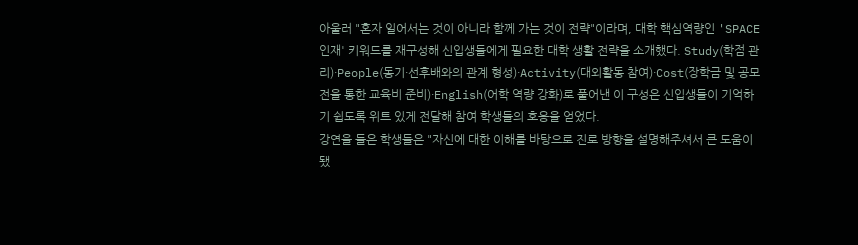아울러 "혼자 일어서는 것이 아니라 함께 가는 것이 전략"이라며, 대학 핵심역량인 'SPACE 인재' 키워드를 재구성해 신입생들에게 필요한 대학 생활 전략을 소개했다. Study(학점 관리)·People(동기·선후배와의 관계 형성)·Activity(대외활동 참여)·Cost(장학금 및 공모전을 통한 교육비 준비)·English(어학 역량 강화)로 풀어낸 이 구성은 신입생들이 기억하기 쉽도록 위트 있게 전달해 참여 학생들의 호응을 얻었다.
강연을 들은 학생들은 "자신에 대한 이해를 바탕으로 진로 방향을 설명해주셔서 큰 도움이 됐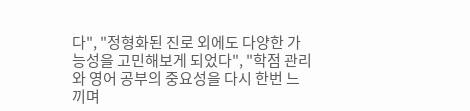다", "정형화된 진로 외에도 다양한 가능성을 고민해보게 되었다", "학점 관리와 영어 공부의 중요성을 다시 한번 느끼며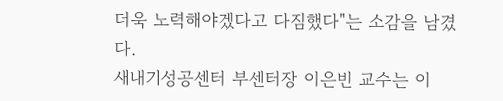더욱 노력해야겠다고 다짐했다"는 소감을 남겼다.
새내기성공센터 부센터장 이은빈 교수는 이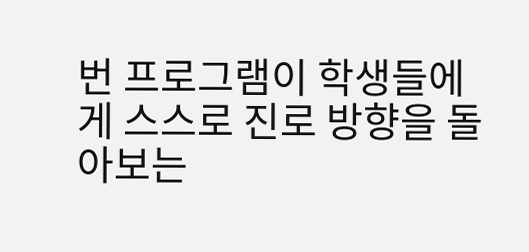번 프로그램이 학생들에게 스스로 진로 방향을 돌아보는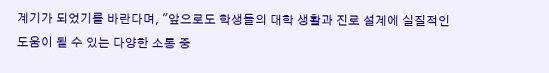계기가 되었기를 바란다며, "앞으로도 학생들의 대학 생활과 진로 설계에 실질적인 도움이 될 수 있는 다양한 소통 중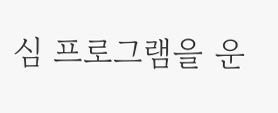심 프로그램을 운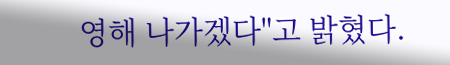영해 나가겠다"고 밝혔다.